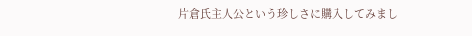片倉氏主人公という珍しさに購入してみまし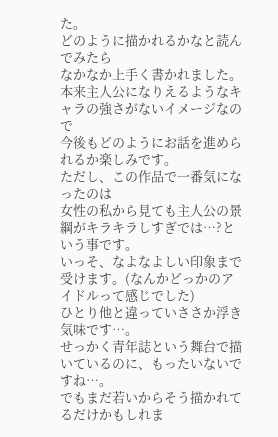た。
どのように描かれるかなと読んでみたら
なかなか上手く書かれました。
本来主人公になりえるようなキャラの強さがないイメージなので
今後もどのようにお話を進められるか楽しみです。
ただし、この作品で一番気になったのは
女性の私から見ても主人公の景綱がキラキラしすぎでは…?という事です。
いっそ、なよなよしい印象まで受けます。(なんかどっかのアイドルって感じでした)
ひとり他と違っていささか浮き気味です…。
せっかく青年誌という舞台で描いているのに、もったいないですね…。
でもまだ若いからそう描かれてるだけかもしれま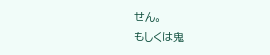せん。
もしくは鬼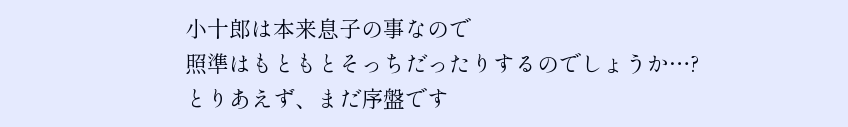小十郎は本来息子の事なので
照準はもともとそっちだったりするのでしょうか…?
とりあえず、まだ序盤です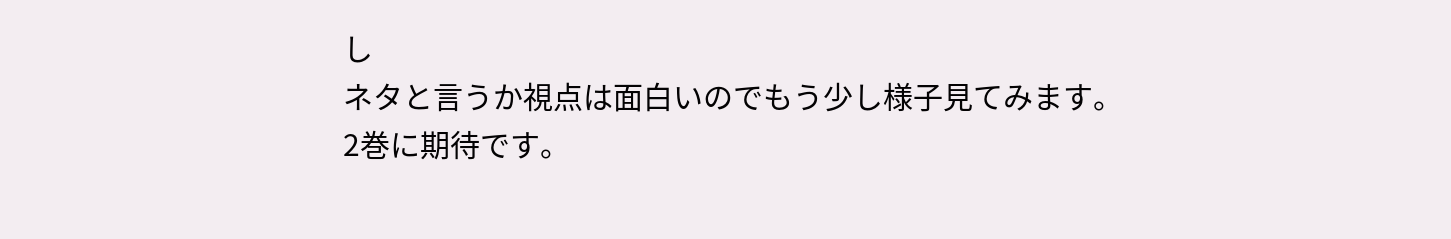し
ネタと言うか視点は面白いのでもう少し様子見てみます。
2巻に期待です。